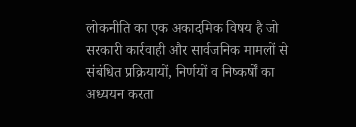लोकनीति का एक अकादमिक विषय है जो सरकारी कार्रवाही और सार्वजनिक मामलों से संबंधित प्रक्रियायों, निर्णयों व निष्कर्षों का अध्ययन करता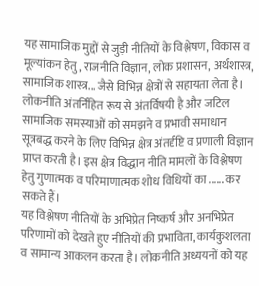यह सामाजिक मुद्दों से जुड़ी नीतियों के विश्लेषण, विकास व मूल्यांकन हेतु, राजनीति विज्ञान, लोक प्रशासन, अर्थशास्त्र, सामाजिक शास्त्र... जैसे विभिन्न क्षेत्रों से सहायता लेता है। लोकनीति अंतर्निहित रूय से अंतर्विषयी है और जटिल सामाजिक समस्याओं को समझने व प्रभावी समाधान सूत्रबद्ध करने के लिए विभिन्न क्षेत्र अंतर्दृष्टि व प्रणाली विज्ञान प्राप्त करती है। इस क्षेत्र विद्धान नीति मामलों के विश्लेषण हेतु गुणात्मक व परिमाणात्मक शोध विधियों का ...... कर सकते हैं।
यह विश्लेषण नीतियों के अभिप्रेत निष्कर्ष और अनभिप्रेत परिणामों को देखते हुए नीतियों की प्रभाविता, कार्यकुशलता व सामान्य आकलन करता है। लोकनीति अध्ययनों को यह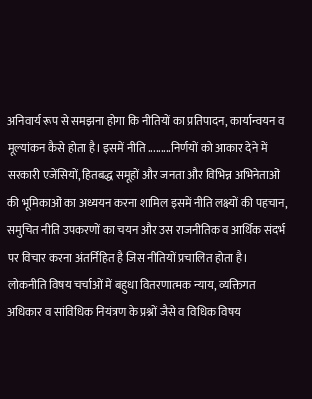अनिवार्य रूप से समझना होगा कि नीतियों का प्रतिपादन, कार्यान्वयन व मूल्यांकन कैसे होता है। इसमें नीति .........निर्णयों को आकार देने में सरकारी एजेंसियों, हितबद्ध समूहों और जनता और विभिन्न अभिनेताओं की भूमिकाओं का अध्ययन करना शामिल इसमें नीति लक्ष्यों की पहचान, समुचित नीति उपकरणों का चयन और उस राजनीतिक व आर्थिक संदर्भ पर विचार करना अंतर्निहित है जिस नीतियों प्रचालित होता है। लोकनीति विषय चर्चाओं में बहुधा वितरणात्मक न्याय, व्यक्तिगत अधिकार व सांविधिक नियंत्रण के प्रश्नों जैसे व विधिक विषय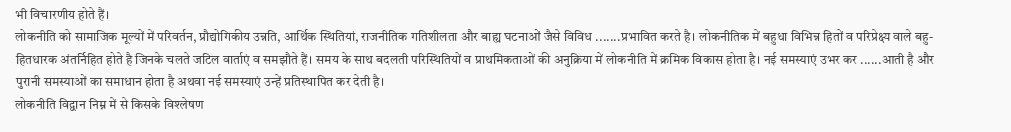भी विचारणीय होते हैं।
लोकनीति को सामाजिक मूल्यों में परिवर्तन, प्रौद्योगिकीय उन्नति, आर्थिक स्थितियां, राजनीतिक गतिशीलता और बाह्य घटनाओं जैसे विविध .......प्रभावित करते है। लोकनीतिक में बहुधा विभिन्न हितों व परिप्रेक्ष्य वाले बहु-हितधारक अंतर्निहित होते है जिनके चलते जटिल वार्ताएं व समझौते हैं। समय के साथ बदलती परिस्थितियों व प्राथमिकताओं की अनुक्रिया में लोकनीति में क्रमिक विकास होता है। नई समस्याएं उभर कर ......आती है और पुरानी समस्याओं का समाधान होता है अथवा नई समस्याएं उन्हें प्रतिस्थापित कर देती है।
लोकनीति विद्वान निम्न में से किसके विश्लेषण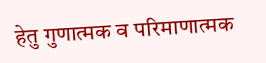हेतु गुणात्मक व परिमाणात्मक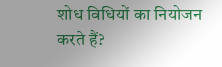शोध विधियों का नियोजन करते हैं?